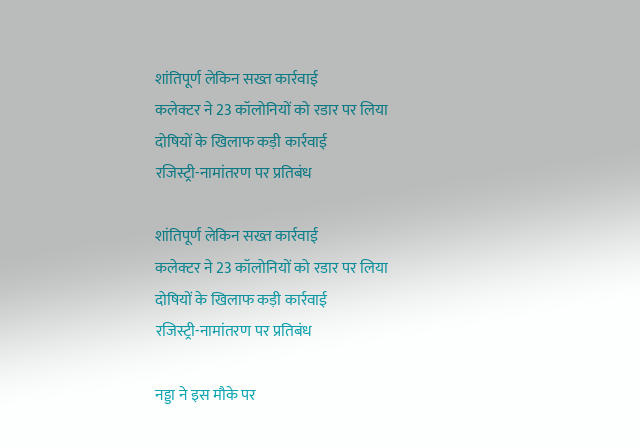शांतिपूर्ण लेकिन सख्त कार्रवाई
कलेक्टर ने 23 कॉलोनियों को रडार पर लिया
दोषियों के खिलाफ कड़ी कार्रवाई
रजिस्ट्री-नामांतरण पर प्रतिबंध

शांतिपूर्ण लेकिन सख्त कार्रवाई
कलेक्टर ने 23 कॉलोनियों को रडार पर लिया
दोषियों के खिलाफ कड़ी कार्रवाई
रजिस्ट्री-नामांतरण पर प्रतिबंध

नड्डा ने इस मौके पर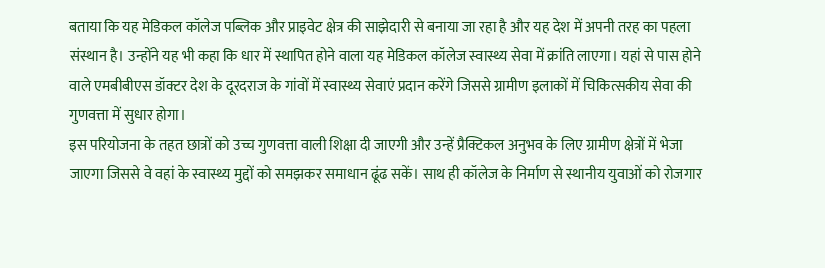बताया कि यह मेडिकल कॉलेज पब्लिक और प्राइवेट क्षेत्र की साझेदारी से बनाया जा रहा है और यह देश में अपनी तरह का पहला संस्थान है। उन्होंने यह भी कहा कि धार में स्थापित होने वाला यह मेडिकल कॉलेज स्वास्थ्य सेवा में क्रांति लाएगा। यहां से पास होने वाले एमबीबीएस डॉक्टर देश के दूरदराज के गांवों में स्वास्थ्य सेवाएं प्रदान करेंगे जिससे ग्रामीण इलाकों में चिकित्सकीय सेवा की गुणवत्ता में सुधार होगा।
इस परियोजना के तहत छात्रों को उच्च गुणवत्ता वाली शिक्षा दी जाएगी और उन्हें प्रैक्टिकल अनुभव के लिए ग्रामीण क्षेत्रों में भेजा जाएगा जिससे वे वहां के स्वास्थ्य मुद्दों को समझकर समाधान ढूंढ सकें। साथ ही कॉलेज के निर्माण से स्थानीय युवाओं को रोजगार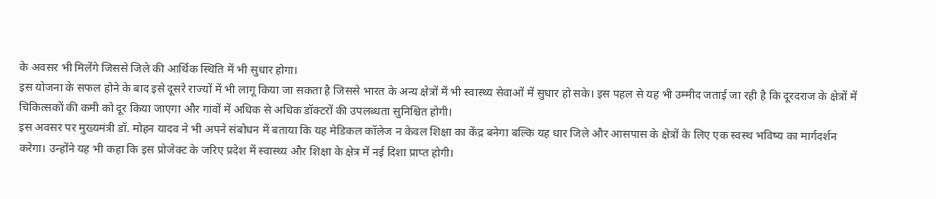के अवसर भी मिलेंगे जिससे जिले की आर्थिक स्थिति में भी सुधार होगा।
इस योजना के सफल होने के बाद इसे दूसरे राज्यों में भी लागू किया जा सकता है जिससे भारत के अन्य क्षेत्रों में भी स्वास्थ्य सेवाओं में सुधार हो सके। इस पहल से यह भी उम्मीद जताई जा रही है कि दूरदराज के क्षेत्रों में चिकित्सकों की कमी को दूर किया जाएगा और गांवों में अधिक से अधिक डॉक्टरों की उपलब्धता सुनिश्चित होगी।
इस अवसर पर मुख्यमंत्री डॉ. मोहन यादव ने भी अपने संबोधन में बताया कि यह मेडिकल कॉलेज न केवल शिक्षा का केंद्र बनेगा बल्कि यह धार जिले और आसपास के क्षेत्रों के लिए एक स्वस्थ भविष्य का मार्गदर्शन करेगा। उन्होंने यह भी कहा कि इस प्रोजेक्ट के जरिए प्रदेश में स्वास्थ्य और शिक्षा के क्षेत्र में नई दिशा प्राप्त होगी।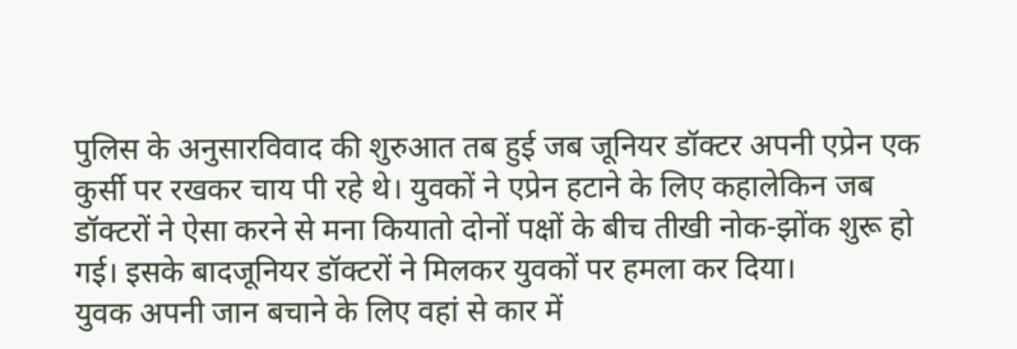पुलिस के अनुसारविवाद की शुरुआत तब हुई जब जूनियर डॉक्टर अपनी एप्रेन एक कुर्सी पर रखकर चाय पी रहे थे। युवकों ने एप्रेन हटाने के लिए कहालेकिन जब डॉक्टरों ने ऐसा करने से मना कियातो दोनों पक्षों के बीच तीखी नोक-झोंक शुरू हो गई। इसके बादजूनियर डॉक्टरों ने मिलकर युवकों पर हमला कर दिया।
युवक अपनी जान बचाने के लिए वहां से कार में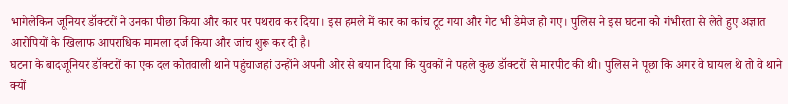भागेलेकिन जूनियर डॉक्टरों ने उनका पीछा किया और कार पर पथराव कर दिया। इस हमले में कार का कांच टूट गया और गेट भी डेमेज हो गए। पुलिस ने इस घटना को गंभीरता से लेते हुए अज्ञात आरोपियों के खिलाफ आपराधिक मामला दर्ज किया और जांच शुरू कर दी है।
घटना के बादजूनियर डॉक्टरों का एक दल कोतवाली थाने पहुंचाजहां उन्होंने अपनी ओर से बयान दिया कि युवकों ने पहले कुछ डॉक्टरों से मारपीट की थी। पुलिस ने पूछा कि अगर वे घायल थे तो वे थाने क्यों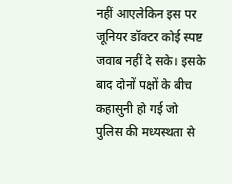नहीं आएलेकिन इस पर जूनियर डॉक्टर कोई स्पष्ट जवाब नहीं दे सके। इसके बाद दोनों पक्षों के बीच कहासुनी हो गई जो पुलिस की मध्यस्थता से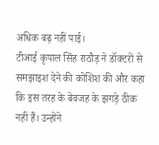अधिक बढ़ नहीं पाई।
टीआई कृपाल सिंह राठौड़ ने डॉक्टरों से समझाइश देने की कोशिश की और कहा कि इस तरह के बेवजह के झगड़े ठीक नहीं हैं। उन्होंने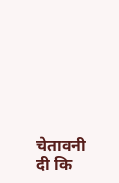चेतावनी दी कि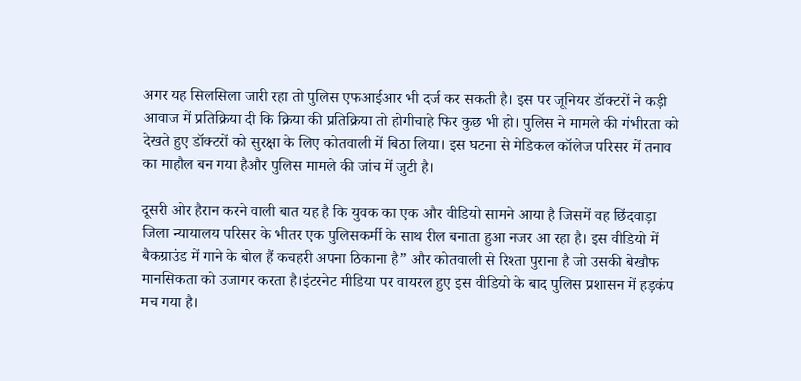अगर यह सिलसिला जारी रहा तो पुलिस एफआईआर भी दर्ज कर सकती है। इस पर जूनियर डॉक्टरों ने कड़ी आवाज में प्रतिक्रिया दी कि क्रिया की प्रतिक्रिया तो होगीचाहे फिर कुछ भी हो। पुलिस ने मामले की गंभीरता को देखते हुए डॉक्टरों को सुरक्षा के लिए कोतवाली में बिठा लिया। इस घटना से मेडिकल कॉलेज परिसर में तनाव का माहौल बन गया हैऔर पुलिस मामले की जांच में जुटी है।

दूसरी ओर हैरान करने वाली बात यह है कि युवक का एक और वीडियो सामने आया है जिसमें वह छिंदवाड़ा जिला न्यायालय परिसर के भीतर एक पुलिसकर्मी के साथ रील बनाता हुआ नजर आ रहा है। इस वीडियो में बैकग्राउंड में गाने के बोल हैं कचहरी अपना ठिकाना है” और कोतवाली से रिश्ता पुराना है जो उसकी बेखौफ मानसिकता को उजागर करता है।इंटरनेट मीडिया पर वायरल हुए इस वीडियो के बाद पुलिस प्रशासन में हड़कंप मच गया है।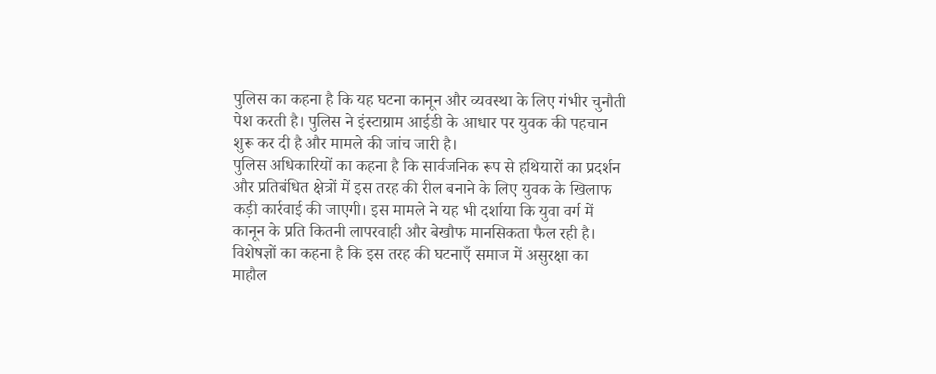पुलिस का कहना है कि यह घटना कानून और व्यवस्था के लिए गंभीर चुनौती पेश करती है। पुलिस ने इंस्टाग्राम आईडी के आधार पर युवक की पहचान शुरू कर दी है और मामले की जांच जारी है।
पुलिस अधिकारियों का कहना है कि सार्वजनिक रूप से हथियारों का प्रदर्शन और प्रतिबंधित क्षेत्रों में इस तरह की रील बनाने के लिए युवक के खिलाफ कड़ी कार्रवाई की जाएगी। इस मामले ने यह भी दर्शाया कि युवा वर्ग में कानून के प्रति कितनी लापरवाही और बेखौफ मानसिकता फैल रही है। विशेषज्ञों का कहना है कि इस तरह की घटनाएँ समाज में असुरक्षा का माहौल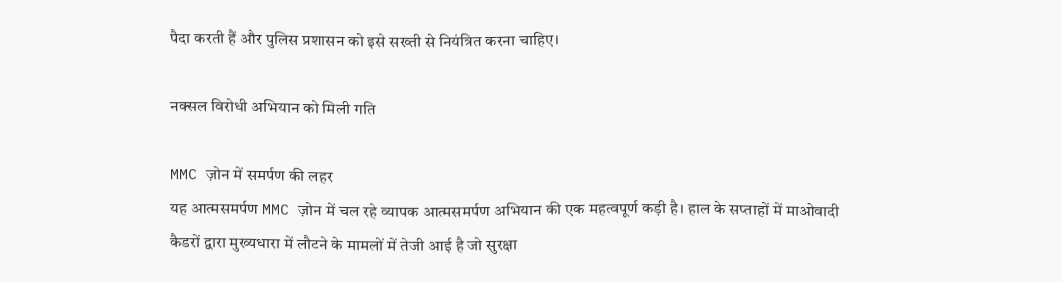पैदा करती हैं और पुलिस प्रशासन को इसे सख्ती से नियंत्रित करना चाहिए।

नक्सल विरोधी अभियान को मिली गति

MMC ज़ोन में समर्पण की लहर
यह आत्मसमर्पण MMC ज़ोन में चल रहे व्यापक आत्मसमर्पण अभियान की एक महत्वपूर्ण कड़ी है। हाल के सप्ताहों में माओवादी कैडरों द्वारा मुख्यधारा में लौटने के मामलों में तेजी आई है जो सुरक्षा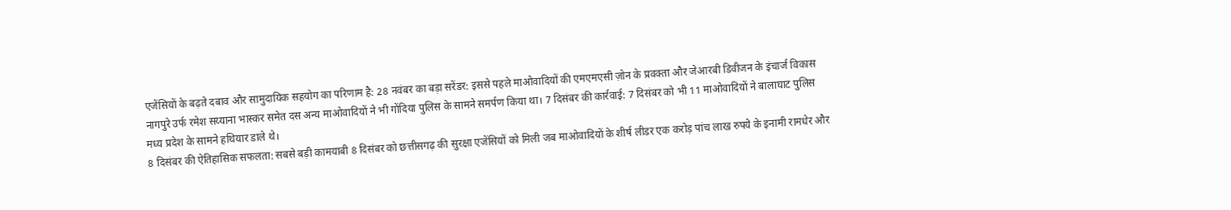एजेंसियों के बढ़ते दबाव और सामुदायिक सहयोग का परिणाम है: 28 नवंबर का बड़ा सरेंडर: इससे पहले माओवादियों की एमएमएसी ज़ोन के प्रवक्ता और जेआरबी डिवीजन के इंचार्ज विकास नागपुरे उर्फ रमेश सय्याना भास्कर समेत दस अन्य माओवादियों ने भी गोंदिया पुलिस के सामने समर्पण किया था। 7 दिसंबर की कार्रवाई: 7 दिसंबर को भी 11 माओवादियों ने बालाघाट पुलिस मध्य प्रदेश के सामने हथियार डाले थे।
8 दिसंबर की ऐतिहासिक सफलता: सबसे बड़ी कामयाबी 8 दिसंबर को छत्तीसगढ़ की सुरक्षा एजेंसियों को मिली जब माओवादियों के शीर्ष लीडर एक करोड़ पांच लाख रुपये के इनामी रामधेर और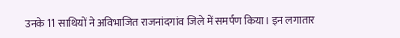उनके 11 साथियों ने अविभाजित राजनांदगांव जिले में समर्पण किया। इन लगातार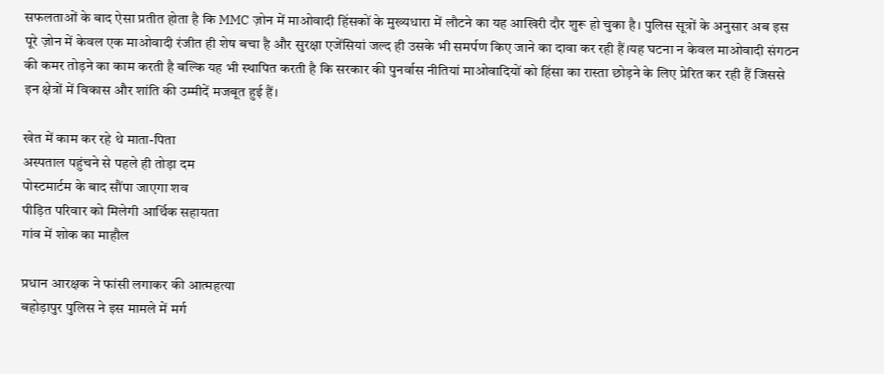सफलताओं के बाद ऐसा प्रतीत होता है कि MMC ज़ोन में माओवादी हिंसकों के मुख्यधारा में लौटने का यह आखिरी दौर शुरू हो चुका है। पुलिस सूत्रों के अनुसार अब इस पूरे ज़ोन में केवल एक माओवादी रंजीत ही शेष बचा है और सुरक्षा एजेंसियां जल्द ही उसके भी समर्पण किए जाने का दावा कर रही हैं।यह घटना न केवल माओवादी संगठन की कमर तोड़ने का काम करती है बल्कि यह भी स्थापित करती है कि सरकार की पुनर्वास नीतियां माओवादियों को हिंसा का रास्ता छोड़ने के लिए प्रेरित कर रही हैं जिससे इन क्षेत्रों में विकास और शांति की उम्मीदें मजबूत हुई हैं।

खेत में काम कर रहे थे माता-पिता
अस्पताल पहुंचने से पहले ही तोड़ा दम
पोस्टमार्टम के बाद सौंपा जाएगा शव
पीड़ित परिवार को मिलेगी आर्थिक सहायता
गांव में शोक का माहौल

प्रधान आरक्षक ने फांसी लगाकर की आत्महत्या
बहोड़ापुर पुलिस ने इस मामले में मर्ग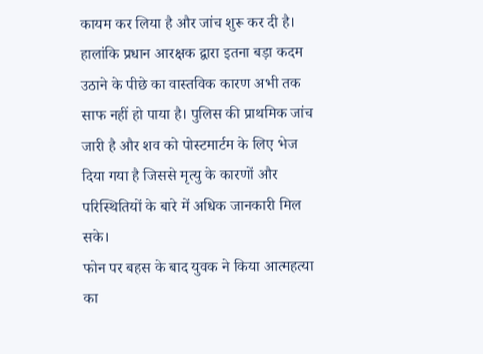कायम कर लिया है और जांच शुरू कर दी है। हालांकि प्रधान आरक्षक द्वारा इतना बड़ा कदम उठाने के पीछे का वास्तविक कारण अभी तक साफ नहीं हो पाया है। पुलिस की प्राथमिक जांच जारी है और शव को पोस्टमार्टम के लिए भेज दिया गया है जिससे मृत्यु के कारणों और परिस्थितियों के बारे में अधिक जानकारी मिल सके।
फोन पर बहस के बाद युवक ने किया आत्महत्या का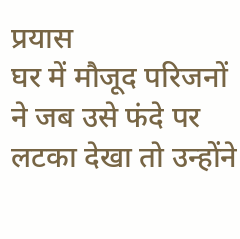प्रयास
घर में मौजूद परिजनों ने जब उसे फंदे पर लटका देखा तो उन्होंने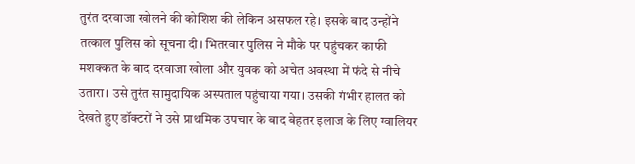तुरंत दरवाजा खोलने की कोशिश की लेकिन असफल रहे। इसके बाद उन्होंने तत्काल पुलिस को सूचना दी। भितरवार पुलिस ने मौके पर पहुंचकर काफी मशक्कत के बाद दरवाजा खोला और युवक को अचेत अवस्था में फंदे से नीचे उतारा। उसे तुरंत सामुदायिक अस्पताल पहुंचाया गया। उसकी गंभीर हालत को देखते हुए डॉक्टरों ने उसे प्राथमिक उपचार के बाद बेहतर इलाज के लिए ग्वालियर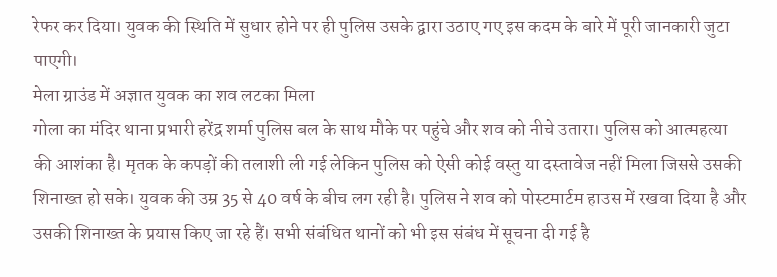रेफर कर दिया। युवक की स्थिति में सुधार होने पर ही पुलिस उसके द्वारा उठाए गए इस कदम के बारे में पूरी जानकारी जुटा पाएगी।
मेला ग्राउंड में अज्ञात युवक का शव लटका मिला
गोला का मंदिर थाना प्रभारी हरेंद्र शर्मा पुलिस बल के साथ मौके पर पहुंचे और शव को नीचे उतारा। पुलिस को आत्महत्या की आशंका है। मृतक के कपड़ों की तलाशी ली गई लेकिन पुलिस को ऐसी कोई वस्तु या दस्तावेज नहीं मिला जिससे उसकी शिनाख्त हो सके। युवक की उम्र 35 से 40 वर्ष के बीच लग रही है। पुलिस ने शव को पोस्टमार्टम हाउस में रखवा दिया है और उसकी शिनाख्त के प्रयास किए जा रहे हैं। सभी संबंधित थानों को भी इस संबंध में सूचना दी गई है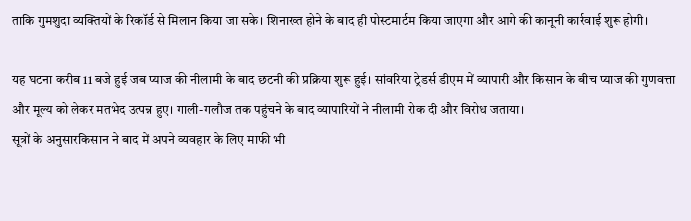ताकि गुमशुदा व्यक्तियों के रिकॉर्ड से मिलान किया जा सके। शिनाख्त होने के बाद ही पोस्टमार्टम किया जाएगा और आगे की कानूनी कार्रवाई शुरू होगी।

यह घटना करीब 11 बजे हुई जब प्याज की नीलामी के बाद छटनी की प्रक्रिया शुरू हुई। सांवरिया ट्रेडर्स डीएम में व्यापारी और किसान के बीच प्याज की गुणवत्ता और मूल्य को लेकर मतभेद उत्पन्न हुए। गाली-गलौज तक पहुंचने के बाद व्यापारियों ने नीलामी रोक दी और विरोध जताया।
सूत्रों के अनुसारकिसान ने बाद में अपने व्यवहार के लिए माफी भी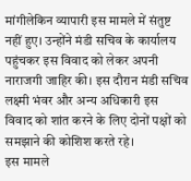मांगीलेकिन व्यापारी इस मामले में संतुष्ट नहीं हुए। उन्होंने मंडी सचिव के कार्यालय पहुंचकर इस विवाद को लेकर अपनी नाराजगी जाहिर की। इस दौरान मंडी सचिव लक्ष्मी भंवर और अन्य अधिकारी इस विवाद को शांत करने के लिए दोनों पक्षों को समझाने की कोशिश करते रहे।
इस मामले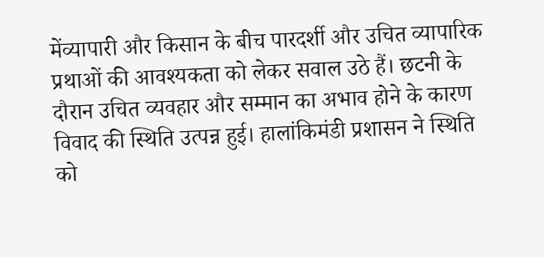मेंव्यापारी और किसान के बीच पारदर्शी और उचित व्यापारिक प्रथाओं की आवश्यकता को लेकर सवाल उठे हैं। छटनी के दौरान उचित व्यवहार और सम्मान का अभाव होने के कारण विवाद की स्थिति उत्पन्न हुई। हालांकिमंडी प्रशासन ने स्थिति को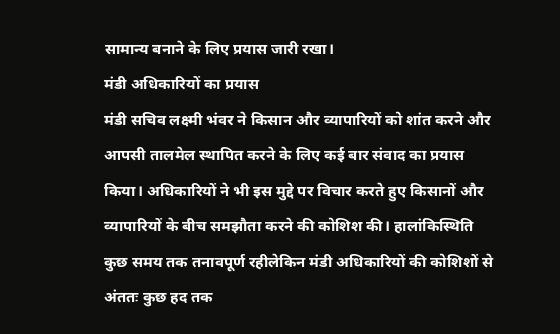सामान्य बनाने के लिए प्रयास जारी रखा।
मंडी अधिकारियों का प्रयास
मंडी सचिव लक्ष्मी भंवर ने किसान और व्यापारियों को शांत करने और आपसी तालमेल स्थापित करने के लिए कई बार संवाद का प्रयास किया। अधिकारियों ने भी इस मुद्दे पर विचार करते हुए किसानों और व्यापारियों के बीच समझौता करने की कोशिश की। हालांकिस्थिति कुछ समय तक तनावपूर्ण रहीलेकिन मंडी अधिकारियों की कोशिशों से अंततः कुछ हद तक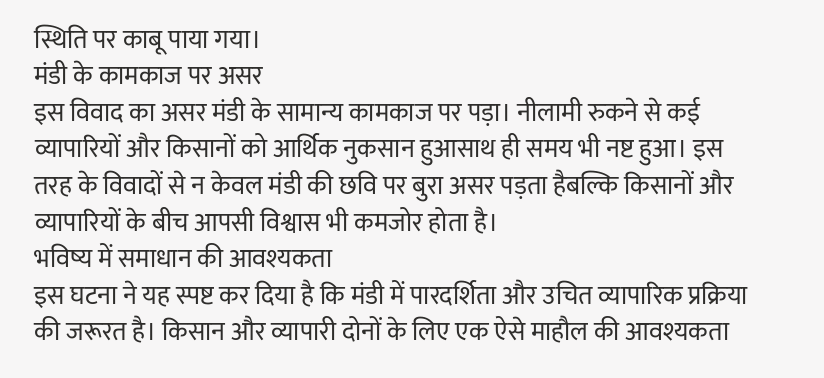स्थिति पर काबू पाया गया।
मंडी के कामकाज पर असर
इस विवाद का असर मंडी के सामान्य कामकाज पर पड़ा। नीलामी रुकने से कई व्यापारियों और किसानों को आर्थिक नुकसान हुआसाथ ही समय भी नष्ट हुआ। इस तरह के विवादों से न केवल मंडी की छवि पर बुरा असर पड़ता हैबल्कि किसानों और व्यापारियों के बीच आपसी विश्वास भी कमजोर होता है।
भविष्य में समाधान की आवश्यकता
इस घटना ने यह स्पष्ट कर दिया है कि मंडी में पारदर्शिता और उचित व्यापारिक प्रक्रिया की जरूरत है। किसान और व्यापारी दोनों के लिए एक ऐसे माहौल की आवश्यकता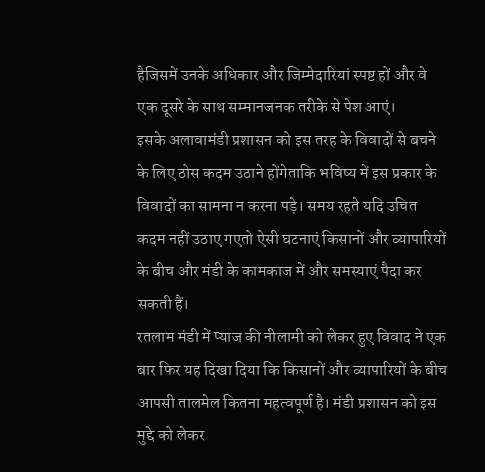हैजिसमें उनके अधिकार और जिम्मेदारियां स्पष्ट हों और वे एक दूसरे के साथ सम्मानजनक तरीके से पेश आएं।
इसके अलावामंडी प्रशासन को इस तरह के विवादों से बचने के लिए ठोस कदम उठाने होंगेताकि भविष्य में इस प्रकार के विवादों का सामना न करना पड़े। समय रहते यदि उचित कदम नहीं उठाए गएतो ऐसी घटनाएं किसानों और व्यापारियों के बीच और मंडी के कामकाज में और समस्याएं पैदा कर सकती हैं।
रतलाम मंडी में प्याज की नीलामी को लेकर हुए विवाद ने एक बार फिर यह दिखा दिया कि किसानों और व्यापारियों के बीच आपसी तालमेल कितना महत्वपूर्ण है। मंडी प्रशासन को इस मुद्दे को लेकर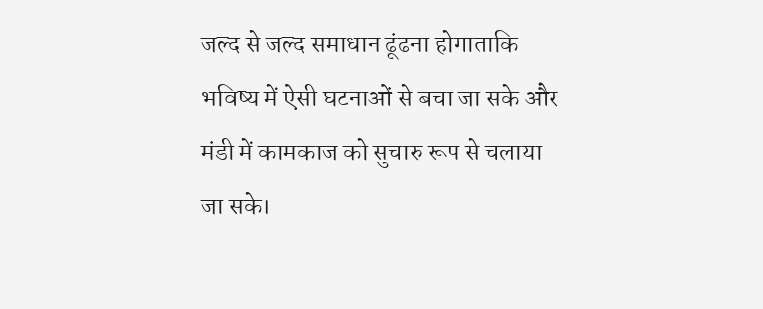जल्द से जल्द समाधान ढूंढना होगाताकि भविष्य में ऐसी घटनाओं से बचा जा सके और मंडी में कामकाज को सुचारु रूप से चलाया जा सके।